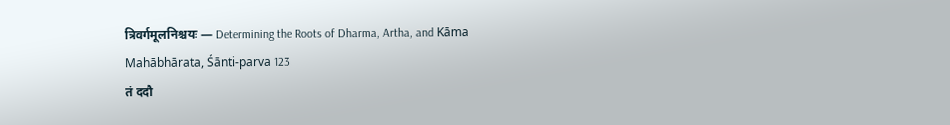त्रिवर्गमूलनिश्चयः — Determining the Roots of Dharma, Artha, and Kāma
Mahābhārata, Śānti-parva 123
तं ददौ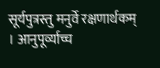सूर्यपुत्रस्तु मनुर्वे रक्षणार्थकम् । आनुपूर्व्याच्च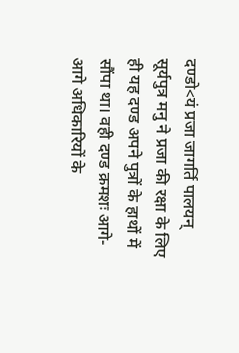दण्डो<यं प्रजा जागर्ति पालयन्
सूर्यपुत्र मनु ने प्रजा की रक्षा के लिए ही यह दण्ड अपने पुत्रों के हाथों में सौंपा था। वही दण्ड क्रमशः आगे-आगे अधिकारियों के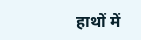हाथों में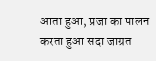आता हुआ, प्रजा का पालन करता हुआ सदा जाग्रत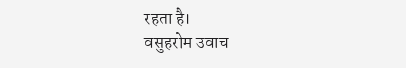रहता है।
वसुहरोम उवाच